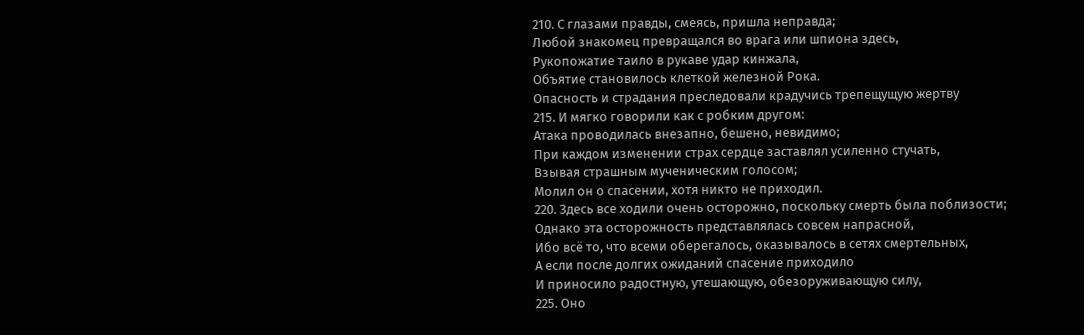210. С глазами правды, смеясь, пришла неправда;
Любой знакомец превращался во врага или шпиона здесь,
Рукопожатие таило в рукаве удар кинжала,
Объятие становилось клеткой железной Рока.
Опасность и страдания преследовали крадучись трепещущую жертву
215. И мягко говорили как с робким другом:
Атака проводилась внезапно, бешено, невидимо;
При каждом изменении страх сердце заставлял усиленно стучать,
Взывая страшным мученическим голосом;
Молил он о спасении, хотя никто не приходил.
220. Здесь все ходили очень осторожно, поскольку смерть была поблизости;
Однако эта осторожность представлялась совсем напрасной,
Ибо всё то, что всеми оберегалось, оказывалось в сетях смертельных,
А если после долгих ожиданий спасение приходило
И приносило радостную, утешающую, обезоруживающую силу,
225. Оно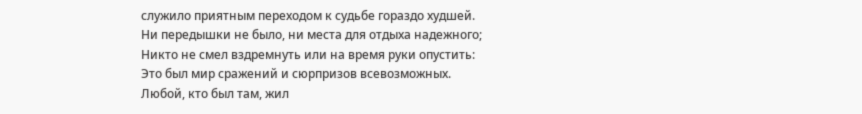служило приятным переходом к судьбе гораздо худшей.
Ни передышки не было, ни места для отдыха надежного;
Никто не смел вздремнуть или на время руки опустить:
Это был мир сражений и сюрпризов всевозможных.
Любой, кто был там, жил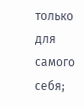только для самого себя;